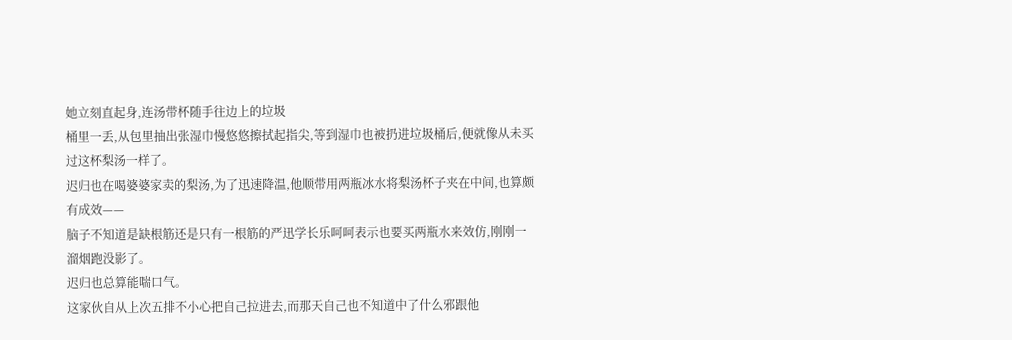她立刻直起身,连汤带杯随手往边上的垃圾
桶里一丢,从包里抽出张湿巾慢悠悠擦拭起指尖,等到湿巾也被扔进垃圾桶后,便就像从未买过这杯梨汤一样了。
迟归也在喝婆婆家卖的梨汤,为了迅速降温,他顺带用两瓶冰水将梨汤杯子夹在中间,也算颇有成效——
脑子不知道是缺根筋还是只有一根筋的严迅学长乐呵呵表示也要买两瓶水来效仿,刚刚一溜烟跑没影了。
迟归也总算能喘口气。
这家伙自从上次五排不小心把自己拉进去,而那天自己也不知道中了什么邪跟他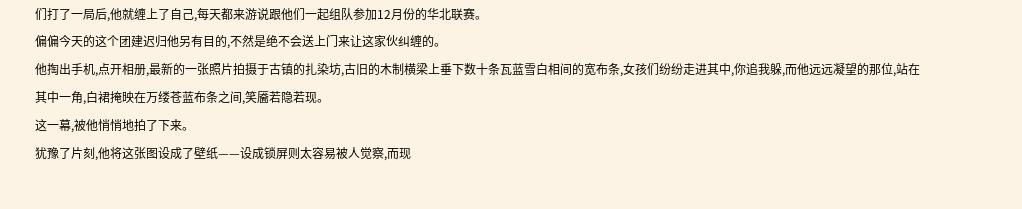们打了一局后,他就缠上了自己,每天都来游说跟他们一起组队参加12月份的华北联赛。
偏偏今天的这个团建迟归他另有目的,不然是绝不会送上门来让这家伙纠缠的。
他掏出手机,点开相册,最新的一张照片拍摄于古镇的扎染坊,古旧的木制横梁上垂下数十条瓦蓝雪白相间的宽布条,女孩们纷纷走进其中,你追我躲,而他远远凝望的那位,站在其中一角,白裙掩映在万缕苍蓝布条之间,笑靥若隐若现。
这一幕,被他悄悄地拍了下来。
犹豫了片刻,他将这张图设成了壁纸——设成锁屏则太容易被人觉察,而现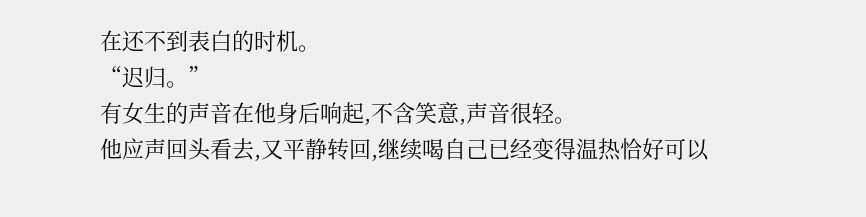在还不到表白的时机。
“迟归。”
有女生的声音在他身后响起,不含笑意,声音很轻。
他应声回头看去,又平静转回,继续喝自己已经变得温热恰好可以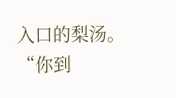入口的梨汤。
“你到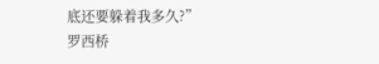底还要躲着我多久?”
罗西桥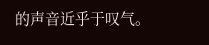的声音近乎于叹气。